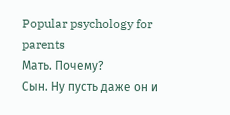Popular psychology for parents
Мать. Почему?
Сын. Ну пусть даже он и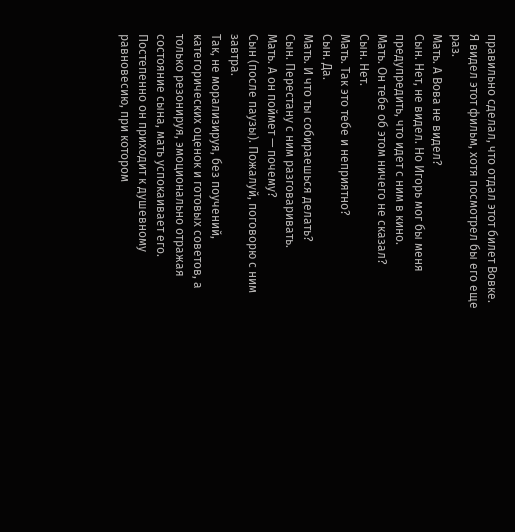правильно сделал, что отдал этот билет Вовке. Я видел этот фильм, хотя посмотрел бы его еще раз.
Мать. А Вова не видел?
Сын. Нет, не видел. Но Игорь мог бы меня предупредить, что идет с ним в кино.
Мать. Он тебе об этом ничего не сказал?
Сын. Нет.
Мать. Так это тебе и неприятно?
Сын. Да.
Мать. И что ты собираешься делать?
Сын. Перестану с ним разговаривать.
Мать. А он поймет — почему?
Сын (после паузы). Пожалуй, поговорю с ним завтра.
Так, не морализируя, без поучений, категорических оценок и готовых советов, а только резонируя, эмоционально отражая состояние сына, мать успокаивает его. Постепенно он приходит к душевному равновесию, при котором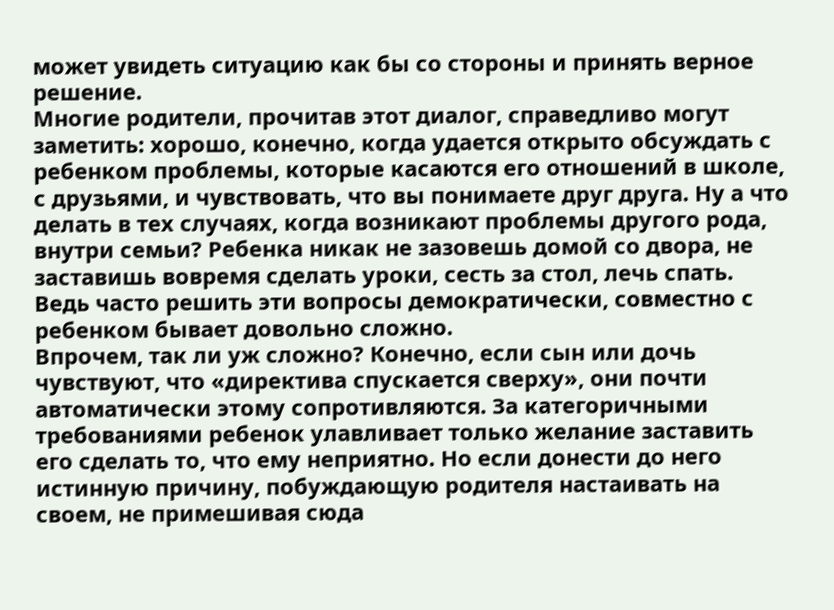может увидеть ситуацию как бы со стороны и принять верное решение.
Многие родители, прочитав этот диалог, справедливо могут заметить: хорошо, конечно, когда удается открыто обсуждать с ребенком проблемы, которые касаются его отношений в школе, с друзьями, и чувствовать, что вы понимаете друг друга. Ну а что делать в тех случаях, когда возникают проблемы другого рода, внутри семьи? Ребенка никак не зазовешь домой со двора, не заставишь вовремя сделать уроки, сесть за стол, лечь спать. Ведь часто решить эти вопросы демократически, совместно с ребенком бывает довольно сложно.
Впрочем, так ли уж сложно? Конечно, если сын или дочь чувствуют, что «директива спускается сверху», они почти автоматически этому сопротивляются. За категоричными требованиями ребенок улавливает только желание заставить его сделать то, что ему неприятно. Но если донести до него истинную причину, побуждающую родителя настаивать на своем, не примешивая сюда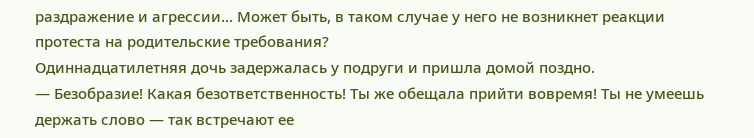раздражение и агрессии… Может быть, в таком случае у него не возникнет реакции протеста на родительские требования?
Одиннадцатилетняя дочь задержалась у подруги и пришла домой поздно.
— Безобразие! Какая безответственность! Ты же обещала прийти вовремя! Ты не умеешь держать слово — так встречают ее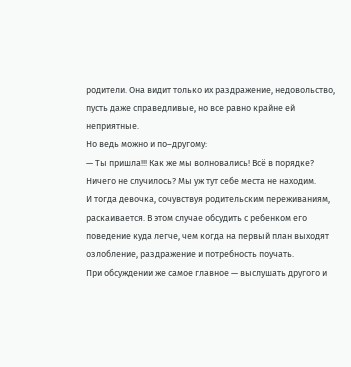родители. Она видит только их раздражение, недовольство, пусть даже справедливые, но все равно крайне ей неприятные.
Но ведь можно и по–другому:
— Ты пришла!!! Как же мы волновались! Всё в порядке? Ничего не случилось? Мы уж тут себе места не находим.
И тогда девочка, сочувствуя родительским переживаниям, раскаивается. В этом случае обсудить с ребенком его поведение куда легче, чем когда на первый план выходят озлобление, раздражение и потребность поучать.
При обсуждении же самое главное — выслушать другого и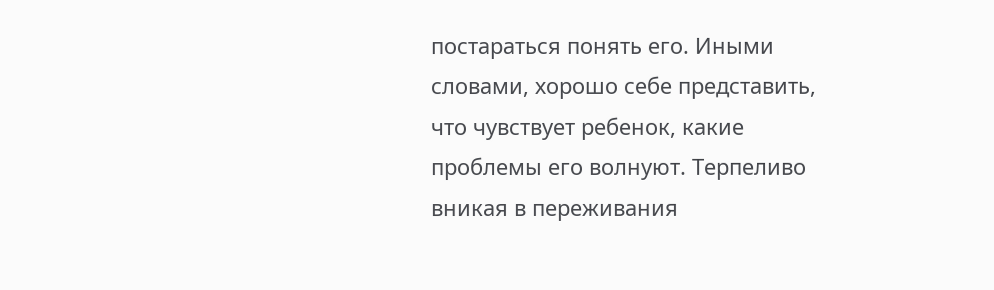постараться понять его. Иными словами, хорошо себе представить, что чувствует ребенок, какие проблемы его волнуют. Терпеливо вникая в переживания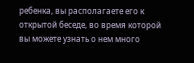ребенка, вы располагаете его к открытой беседе, во время которой вы можете узнать о нем много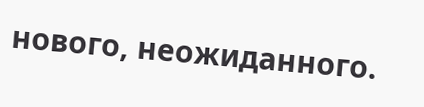нового, неожиданного.